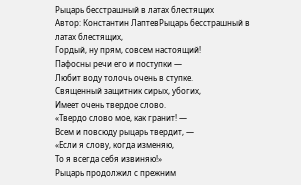Рыцарь бесстрашный в латах блестящих
Автор: Константин ЛаптевРыцарь бесстрашный в латах блестящих,
Гордый, ну прям, совсем настоящий!
Пафосны речи его и поступки —
Любит воду толочь очень в ступке.
Священный защитник сирых, убогих,
Имеет очень твердое слово.
«Твердо слово мое, как гранит! —
Всем и повсюду рыцарь твердит, —
«Если я слову, когда изменяю,
То я всегда себя извиняю!»
Рыцарь продолжил с прежним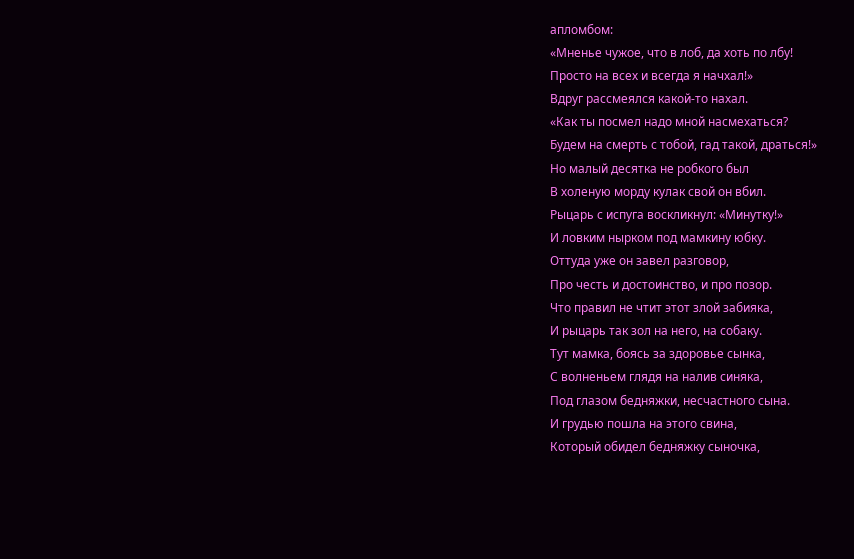апломбом:
«Мненье чужое, что в лоб, да хоть по лбу!
Просто на всех и всегда я начхал!»
Вдруг рассмеялся какой-то нахал.
«Как ты посмел надо мной насмехаться?
Будем на смерть с тобой, гад такой, драться!»
Но малый десятка не робкого был
В холеную морду кулак свой он вбил.
Рыцарь с испуга воскликнул: «Минутку!»
И ловким нырком под мамкину юбку.
Оттуда уже он завел разговор,
Про честь и достоинство, и про позор.
Что правил не чтит этот злой забияка,
И рыцарь так зол на него, на собаку.
Тут мамка, боясь за здоровье сынка,
С волненьем глядя на налив синяка,
Под глазом бедняжки, несчастного сына.
И грудью пошла на этого свина,
Который обидел бедняжку сыночка,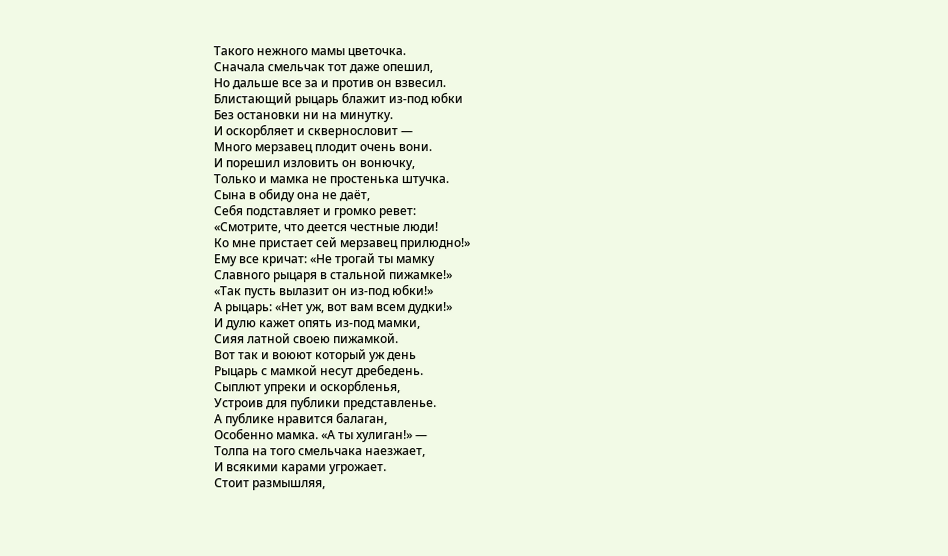Такого нежного мамы цветочка.
Сначала смельчак тот даже опешил,
Но дальше все за и против он взвесил.
Блистающий рыцарь блажит из-под юбки
Без остановки ни на минутку.
И оскорбляет и сквернословит —
Много мерзавец плодит очень вони.
И порешил изловить он вонючку,
Только и мамка не простенька штучка.
Сына в обиду она не даёт,
Себя подставляет и громко ревет:
«Смотрите, что деется честные люди!
Ко мне пристает сей мерзавец прилюдно!»
Ему все кричат: «Не трогай ты мамку
Славного рыцаря в стальной пижамке!»
«Так пусть вылазит он из-под юбки!»
А рыцарь: «Нет уж, вот вам всем дудки!»
И дулю кажет опять из-под мамки,
Сияя латной своею пижамкой.
Вот так и воюют который уж день
Рыцарь с мамкой несут дребедень.
Сыплют упреки и оскорбленья,
Устроив для публики представленье.
А публике нравится балаган,
Особенно мамка. «А ты хулиган!» —
Толпа на того смельчака наезжает,
И всякими карами угрожает.
Стоит размышляя,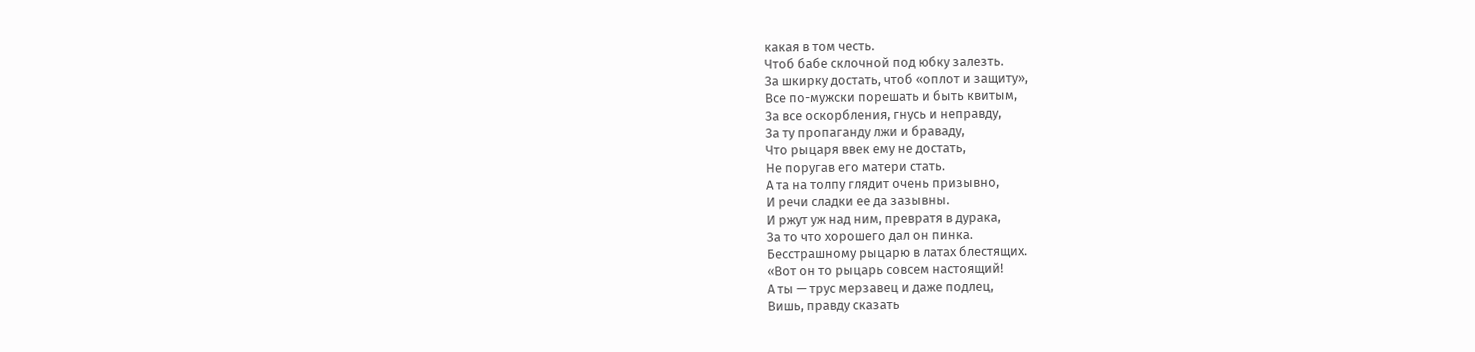какая в том честь.
Чтоб бабе склочной под юбку залезть.
За шкирку достать, чтоб «оплот и защиту»,
Все по-мужски порешать и быть квитым,
За все оскорбления, гнусь и неправду,
За ту пропаганду лжи и браваду,
Что рыцаря ввек ему не достать,
Не поругав его матери стать.
А та на толпу глядит очень призывно,
И речи сладки ее да зазывны.
И ржут уж над ним, превратя в дурака,
За то что хорошего дал он пинка.
Бесстрашному рыцарю в латах блестящих.
«Вот он то рыцарь совсем настоящий!
А ты — трус мерзавец и даже подлец,
Вишь, правду сказать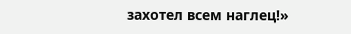захотел всем наглец!»